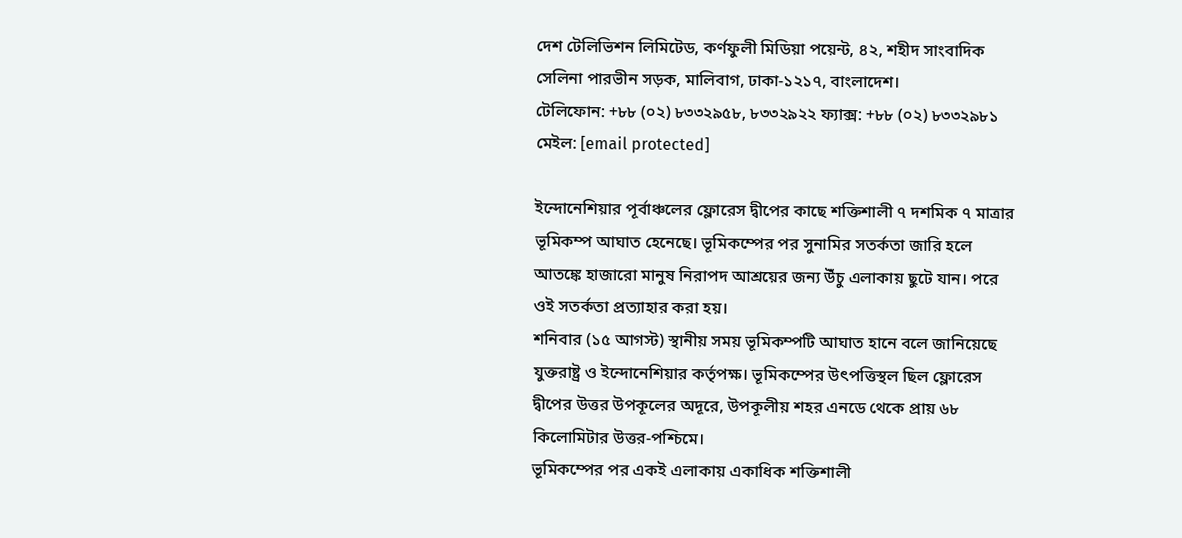দেশ টেলিভিশন লিমিটেড, কর্ণফুলী মিডিয়া পয়েন্ট, ৪২, শহীদ সাংবাদিক সেলিনা পারভীন সড়ক, মালিবাগ, ঢাকা-১২১৭, বাংলাদেশ।
টেলিফোন: +৮৮ (০২) ৮৩৩২৯৫৮, ৮৩৩২৯২২ ফ্যাক্স: +৮৮ (০২) ৮৩৩২৯৮১ মেইল: [email protected]

ইন্দোনেশিয়ার পূর্বাঞ্চলের ফ্লোরেস দ্বীপের কাছে শক্তিশালী ৭ দশমিক ৭ মাত্রার ভূমিকম্প আঘাত হেনেছে। ভূমিকম্পের পর সুনামির সতর্কতা জারি হলে আতঙ্কে হাজারো মানুষ নিরাপদ আশ্রয়ের জন্য উঁচু এলাকায় ছুটে যান। পরে ওই সতর্কতা প্রত্যাহার করা হয়।
শনিবার (১৫ আগস্ট) স্থানীয় সময় ভূমিকম্পটি আঘাত হানে বলে জানিয়েছে যুক্তরাষ্ট্র ও ইন্দোনেশিয়ার কর্তৃপক্ষ। ভূমিকম্পের উৎপত্তিস্থল ছিল ফ্লোরেস দ্বীপের উত্তর উপকূলের অদূরে, উপকূলীয় শহর এনডে থেকে প্রায় ৬৮ কিলোমিটার উত্তর-পশ্চিমে।
ভূমিকম্পের পর একই এলাকায় একাধিক শক্তিশালী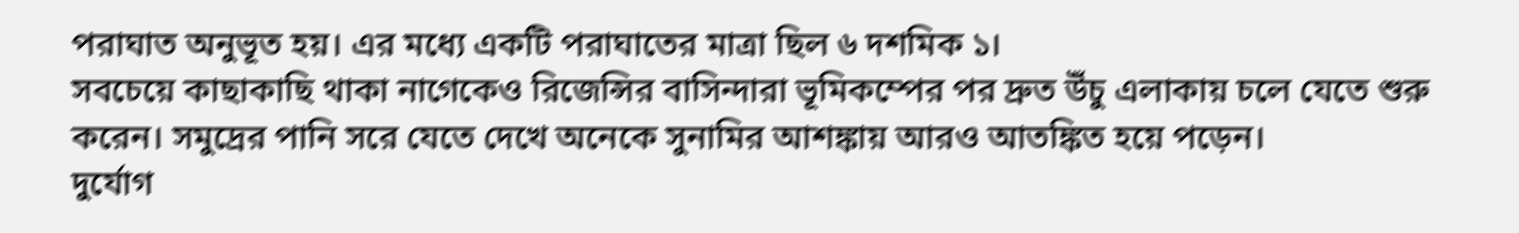পরাঘাত অনুভূত হয়। এর মধ্যে একটি পরাঘাতের মাত্রা ছিল ৬ দশমিক ১।
সবচেয়ে কাছাকাছি থাকা নাগেকেও রিজেন্সির বাসিন্দারা ভূমিকম্পের পর দ্রুত উঁচু এলাকায় চলে যেতে শুরু করেন। সমুদ্রের পানি সরে যেতে দেখে অনেকে সুনামির আশঙ্কায় আরও আতঙ্কিত হয়ে পড়েন।
দুর্যোগ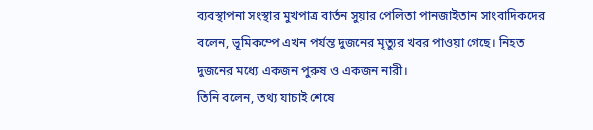ব্যবস্থাপনা সংস্থার মুখপাত্র বার্তন সুয়ার পেলিতা পানজাইতান সাংবাদিকদের বলেন, ভূমিকম্পে এখন পর্যন্ত দুজনের মৃত্যুর খবর পাওয়া গেছে। নিহত দুজনের মধ্যে একজন পুরুষ ও একজন নারী।
তিনি বলেন, তথ্য যাচাই শেষে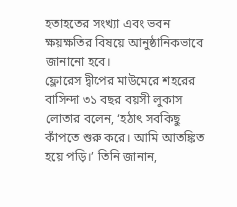হতাহতের সংখ্যা এবং ভবন ক্ষয়ক্ষতির বিষয়ে আনুষ্ঠানিকভাবে জানানো হবে।
ফ্লোরেস দ্বীপের মাউমেরে শহরের বাসিন্দা ৩১ বছর বয়সী লুকাস লোতার বলেন, ‘হঠাৎ সবকিছু কাঁপতে শুরু করে। আমি আতঙ্কিত হয়ে পড়ি।’ তিনি জানান,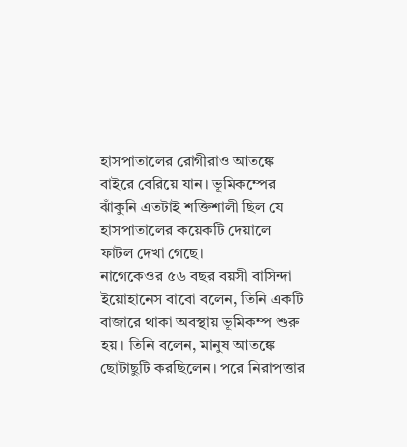হাসপাতালের রোগীরাও আতঙ্কে বাইরে বেরিয়ে যান। ভূমিকম্পের ঝাঁকুনি এতটাই শক্তিশালী ছিল যে হাসপাতালের কয়েকটি দেয়ালে ফাটল দেখা গেছে।
নাগেকেওর ৫৬ বছর বয়সী বাসিন্দা ইয়োহানেস বাবো বলেন, তিনি একটি বাজারে থাকা অবস্থায় ভূমিকম্প শুরু হয়। তিনি বলেন, মানুষ আতঙ্কে ছোটাছুটি করছিলেন। পরে নিরাপত্তার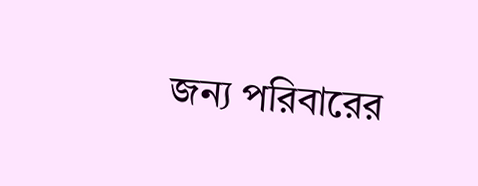জন্য পরিবারের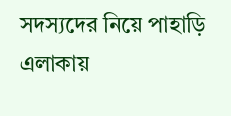সদস্যদের নিয়ে পাহাড়ি এলাকায়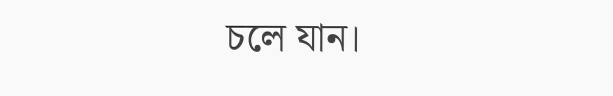চলে যান।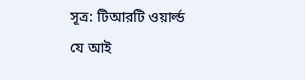সূত্র: টিআরটি ওয়ার্ল্ড
যে আই